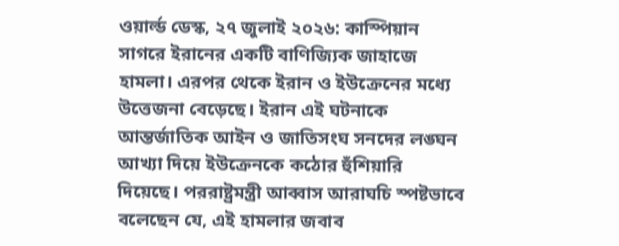ওয়ার্ল্ড ডেস্ক, ২৭ জুলাই ২০২৬: কাস্পিয়ান সাগরে ইরানের একটি বাণিজ্যিক জাহাজে হামলা। এরপর থেকে ইরান ও ইউক্রেনের মধ্যে উত্তেজনা বেড়েছে। ইরান এই ঘটনাকে আন্তর্জাতিক আইন ও জাতিসংঘ সনদের লঙ্ঘন আখ্যা দিয়ে ইউক্রেনকে কঠোর হুঁশিয়ারি দিয়েছে। পররাষ্ট্রমন্ত্রী আব্বাস আরাঘচি স্পষ্টভাবে বলেছেন যে, এই হামলার জবাব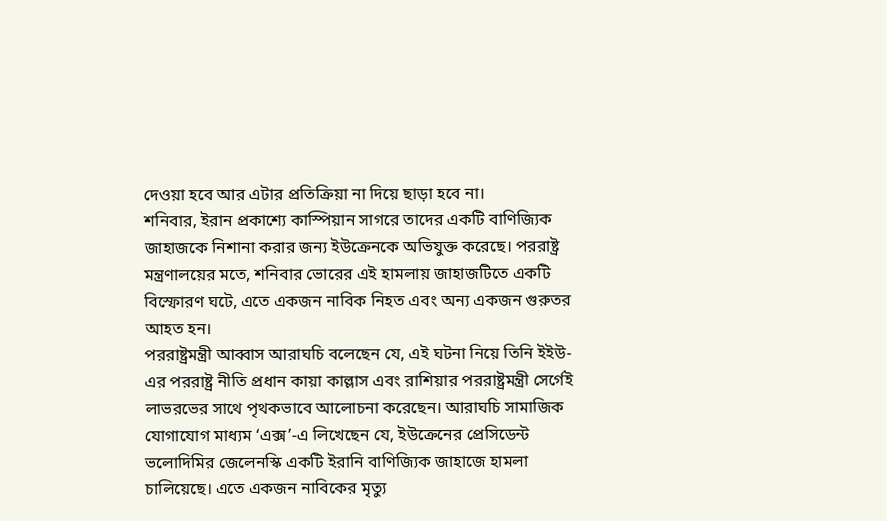দেওয়া হবে আর এটার প্রতিক্রিয়া না দিয়ে ছাড়া হবে না।
শনিবার, ইরান প্রকাশ্যে কাস্পিয়ান সাগরে তাদের একটি বাণিজ্যিক জাহাজকে নিশানা করার জন্য ইউক্রেনকে অভিযুক্ত করেছে। পররাষ্ট্র মন্ত্রণালয়ের মতে, শনিবার ভোরের এই হামলায় জাহাজটিতে একটি বিস্ফোরণ ঘটে, এতে একজন নাবিক নিহত এবং অন্য একজন গুরুতর আহত হন।
পররাষ্ট্রমন্ত্রী আব্বাস আরাঘচি বলেছেন যে, এই ঘটনা নিয়ে তিনি ইইউ-এর পররাষ্ট্র নীতি প্রধান কায়া কাল্লাস এবং রাশিয়ার পররাষ্ট্রমন্ত্রী সের্গেই লাভরভের সাথে পৃথকভাবে আলোচনা করেছেন। আরাঘচি সামাজিক যোগাযোগ মাধ্যম ‘এক্স’-এ লিখেছেন যে, ইউক্রেনের প্রেসিডেন্ট ভলোদিমির জেলেনস্কি একটি ইরানি বাণিজ্যিক জাহাজে হামলা চালিয়েছে। এতে একজন নাবিকের মৃত্যু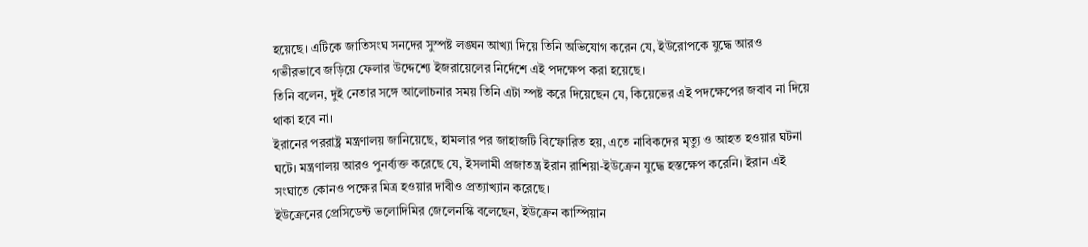হয়েছে। এটিকে জাতিসংঘ সনদের সুস্পষ্ট লঙ্ঘন আখ্যা দিয়ে তিনি অভিযোগ করেন যে, ইউরোপকে যুদ্ধে আরও গভীরভাবে জড়িয়ে ফেলার উদ্দেশ্যে ইজরায়েলের নির্দেশে এই পদক্ষেপ করা হয়েছে।
তিনি বলেন, দুই নেতার সঙ্গে আলোচনার সময় তিনি এটা স্পষ্ট করে দিয়েছেন যে, কিয়েভের এই পদক্ষেপের জবাব না দিয়ে থাকা হবে না।
ইরানের পররাষ্ট্র মন্ত্রণালয় জানিয়েছে, হামলার পর জাহাজটি বিস্ফোরিত হয়, এতে নাবিকদের মৃত্যু ও আহত হওয়ার ঘটনা ঘটে। মন্ত্রণালয় আরও পুনর্ব্যক্ত করেছে যে, ইসলামী প্রজাতন্ত্র ইরান রাশিয়া-ইউক্রেন যুদ্ধে হস্তক্ষেপ করেনি। ইরান এই সংঘাতে কোনও পক্ষের মিত্র হওয়ার দাবীও প্রত্যাখ্যান করেছে।
ইউক্রেনের প্রেসিডেন্ট ভলোদিমির জেলেনস্কি বলেছেন, ইউক্রেন কাস্পিয়ান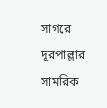সাগরে দূরপাল্লার সামরিক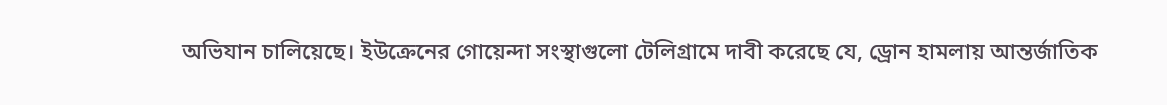অভিযান চালিয়েছে। ইউক্রেনের গোয়েন্দা সংস্থাগুলো টেলিগ্রামে দাবী করেছে যে, ড্রোন হামলায় আন্তর্জাতিক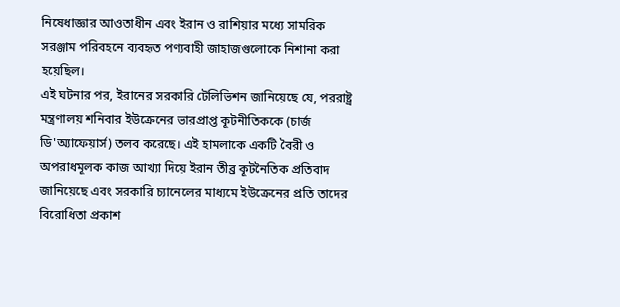নিষেধাজ্ঞার আওতাধীন এবং ইরান ও রাশিয়ার মধ্যে সামরিক সরঞ্জাম পরিবহনে ব্যবহৃত পণ্যবাহী জাহাজগুলোকে নিশানা করা হয়েছিল।
এই ঘটনার পর, ইরানের সরকারি টেলিভিশন জানিয়েছে যে, পররাষ্ট্র মন্ত্রণালয় শনিবার ইউক্রেনের ভারপ্রাপ্ত কূটনীতিককে (চার্জ ডি'অ্যাফেয়ার্স) তলব করেছে। এই হামলাকে একটি বৈরী ও অপরাধমূলক কাজ আখ্যা দিয়ে ইরান তীব্র কূটনৈতিক প্রতিবাদ জানিয়েছে এবং সরকারি চ্যানেলের মাধ্যমে ইউক্রেনের প্রতি তাদের বিরোধিতা প্রকাশ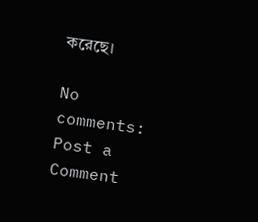করেছে।

No comments:
Post a Comment